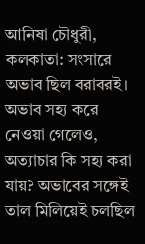আনিষা চৌধুরী, কলকাতা: সংসারে অভাব ছিল বরাবরই। অভাব সহ্য করে নেওয়া গেলেও, অত্যাচার কি সহ্য করা যায়? অভাবের সঙ্গেই তাল মিলিয়েই চলছিল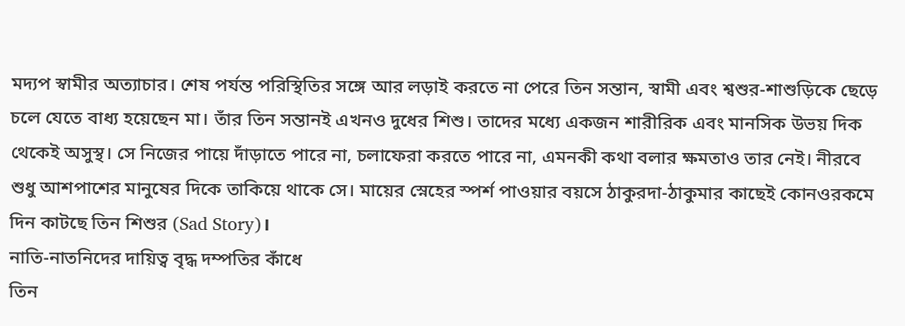মদ্যপ স্বামীর অত্যাচার। শেষ পর্যন্ত পরিস্থিতির সঙ্গে আর লড়াই করতে না পেরে তিন সন্তান, স্বামী এবং শ্বশুর-শাশুড়িকে ছেড়ে চলে যেতে বাধ্য হয়েছেন মা। তাঁর তিন সন্তানই এখনও দুধের শিশু। তাদের মধ্যে একজন শারীরিক এবং মানসিক উভয় দিক থেকেই অসুস্থ। সে নিজের পায়ে দাঁড়াতে পারে না, চলাফেরা করতে পারে না, এমনকী কথা বলার ক্ষমতাও তার নেই। নীরবে শুধু আশপাশের মানুষের দিকে তাকিয়ে থাকে সে। মায়ের স্নেহের স্পর্শ পাওয়ার বয়সে ঠাকুরদা-ঠাকুমার কাছেই কোনওরকমে দিন কাটছে তিন শিশুর (Sad Story)।
নাতি-নাতনিদের দায়িত্ব বৃদ্ধ দম্পতির কাঁধে
তিন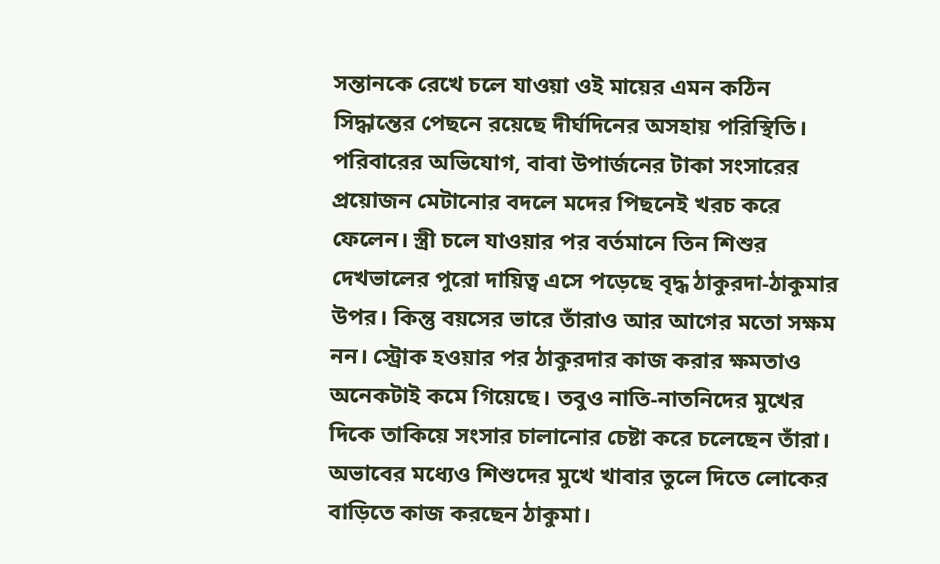সন্তানকে রেখে চলে যাওয়া ওই মায়ের এমন কঠিন সিদ্ধান্তের পেছনে রয়েছে দীর্ঘদিনের অসহায় পরিস্থিতি। পরিবারের অভিযোগ, বাবা উপার্জনের টাকা সংসারের প্রয়োজন মেটানোর বদলে মদের পিছনেই খরচ করে ফেলেন। স্ত্রী চলে যাওয়ার পর বর্তমানে তিন শিশুর দেখভালের পুরো দায়িত্ব এসে পড়েছে বৃদ্ধ ঠাকুরদা-ঠাকুমার উপর। কিন্তু বয়সের ভারে তাঁরাও আর আগের মতো সক্ষম নন। স্ট্রোক হওয়ার পর ঠাকুরদার কাজ করার ক্ষমতাও অনেকটাই কমে গিয়েছে। তবুও নাতি-নাতনিদের মুখের দিকে তাকিয়ে সংসার চালানোর চেষ্টা করে চলেছেন তাঁরা।
অভাবের মধ্যেও শিশুদের মুখে খাবার তুলে দিতে লোকের বাড়িতে কাজ করছেন ঠাকুমা।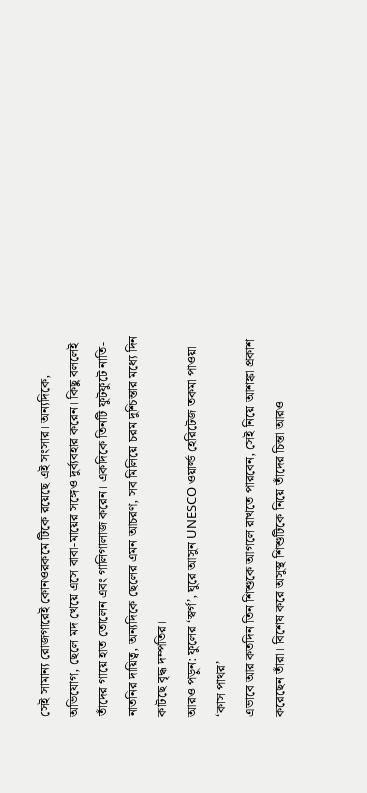সেই সামান্য রোজগারেই কোনওরকমে টিকে রয়েছে এই সংসার। অন্যদিকে, অভিযোগ, ছেলে মদ খেয়ে এসে বাবা-মায়ের সঙ্গেও দুর্ব্যবহার করেন। কিছু বললেই তাঁদের গায়ে হাত তোলেন এবং গালিগালাজ করেন। একদিকে তিনটি ফুটফুটে নাতি-নাতনির দায়িত্ব, অন্যদিকে ছেলের এমন আচরণ, সব মিলিয়ে চরম দুশ্চিন্তার মধ্যে দিন কাটছে বৃদ্ধ দম্পতির।
আরও পড়ুন: ফুলের ‘স্বর্গ’, ঘুরে আসুন UNESCO ওয়ার্ল্ড হেরিটেজ তকমা পাওয়া ‘কাস পাথর’
এভাবে আর কতদিন তিন শিশুকে আগলে রাখতে পারবেন, সেই নিয়ে আশঙ্কা প্রকাশ করেছেন তাঁরা। বিশেষ করে অসুস্থ শিশুটিকে নিয়ে তাঁদের চিন্তা আরও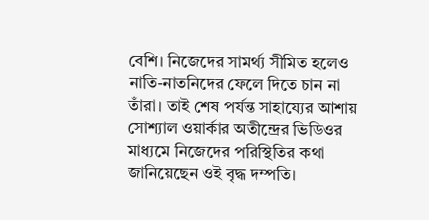বেশি। নিজেদের সামর্থ্য সীমিত হলেও নাতি-নাতনিদের ফেলে দিতে চান না তাঁরা। তাই শেষ পর্যন্ত সাহায্যের আশায় সোশ্যাল ওয়ার্কার অতীন্দ্রের ভিডিওর মাধ্যমে নিজেদের পরিস্থিতির কথা জানিয়েছেন ওই বৃদ্ধ দম্পতি।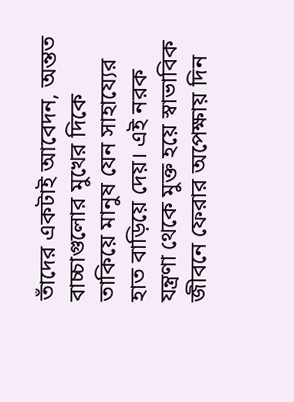তাঁদের একটাই আবেদন, অন্তত বাচ্চাগুলোর মুখের দিকে তাকিয়ে মানুষ যেন সাহায্যের হাত বাড়িয়ে দেয়। এই নরক যন্ত্রণা থেকে মুক্ত হয়ে স্বাভাবিক জীবনে ফেরার অপেক্ষায় দিন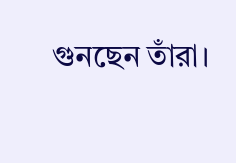গুনছেন তাঁরা।